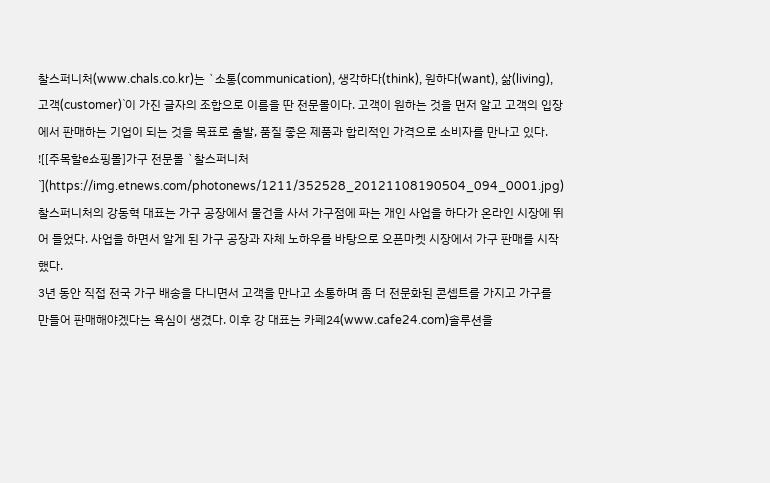찰스퍼니처(www.chals.co.kr)는 `소통(communication), 생각하다(think), 원하다(want), 삶(living), 고객(customer)`이 가진 글자의 조합으로 이름을 딴 전문몰이다. 고객이 원하는 것을 먼저 알고 고객의 입장에서 판매하는 기업이 되는 것을 목표로 출발, 품질 좋은 제품과 합리적인 가격으로 소비자를 만나고 있다.
![[주목할e쇼핑몰]가구 전문몰 `찰스퍼니처`](https://img.etnews.com/photonews/1211/352528_20121108190504_094_0001.jpg)
찰스퍼니처의 강동혁 대표는 가구 공장에서 물건을 사서 가구점에 파는 개인 사업을 하다가 온라인 시장에 뛰어 들었다. 사업을 하면서 알게 된 가구 공장과 자체 노하우를 바탕으로 오픈마켓 시장에서 가구 판매를 시작했다.
3년 동안 직접 전국 가구 배송을 다니면서 고객을 만나고 소통하며 좀 더 전문화된 콘셉트를 가지고 가구를 만들어 판매해야겠다는 욕심이 생겼다. 이후 강 대표는 카페24(www.cafe24.com)솔루션을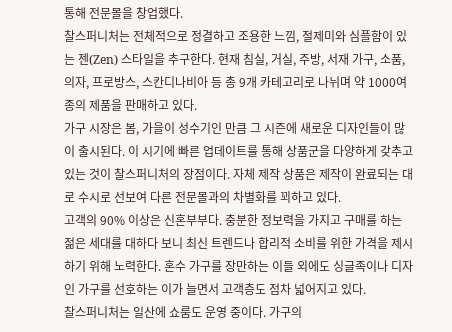통해 전문몰을 창업했다.
찰스퍼니처는 전체적으로 정결하고 조용한 느낌, 절제미와 심플함이 있는 젠(Zen) 스타일을 추구한다. 현재 침실, 거실, 주방, 서재 가구, 소품, 의자, 프로방스, 스칸디나비아 등 총 9개 카테고리로 나뉘며 약 1000여종의 제품을 판매하고 있다.
가구 시장은 봄, 가을이 성수기인 만큼 그 시즌에 새로운 디자인들이 많이 출시된다. 이 시기에 빠른 업데이트를 통해 상품군을 다양하게 갖추고 있는 것이 찰스퍼니처의 장점이다. 자체 제작 상품은 제작이 완료되는 대로 수시로 선보여 다른 전문몰과의 차별화를 꾀하고 있다.
고객의 90% 이상은 신혼부부다. 충분한 정보력을 가지고 구매를 하는 젊은 세대를 대하다 보니 최신 트렌드나 합리적 소비를 위한 가격을 제시하기 위해 노력한다. 혼수 가구를 장만하는 이들 외에도 싱글족이나 디자인 가구를 선호하는 이가 늘면서 고객층도 점차 넓어지고 있다.
찰스퍼니처는 일산에 쇼룸도 운영 중이다. 가구의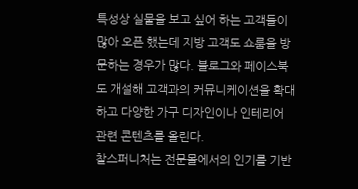특성상 실물을 보고 싶어 하는 고객들이 많아 오픈 했는데 지방 고객도 쇼룸을 방문하는 경우가 많다. 블로그와 페이스북도 개설해 고객과의 커뮤니케이션을 확대하고 다양한 가구 디자인이나 인테리어 관련 콘텐츠를 올린다.
찰스퍼니처는 전문몰에서의 인기를 기반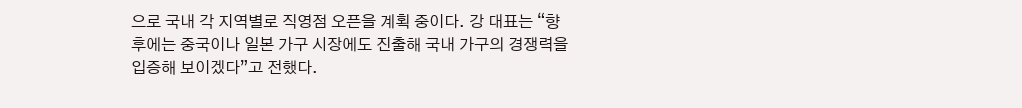으로 국내 각 지역별로 직영점 오픈을 계획 중이다. 강 대표는 “향후에는 중국이나 일본 가구 시장에도 진출해 국내 가구의 경쟁력을 입증해 보이겠다”고 전했다.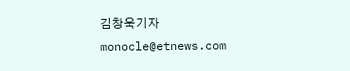김창욱기자 monocle@etnews.com